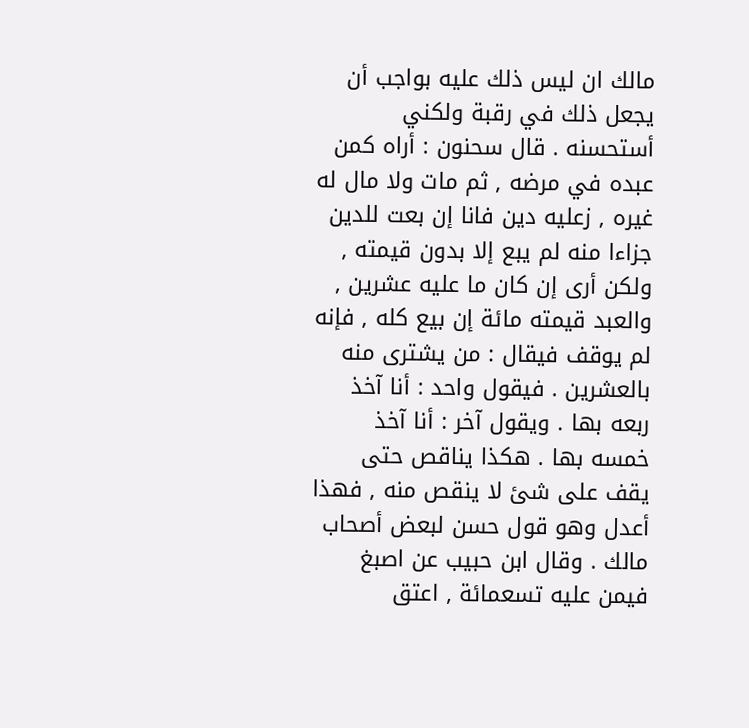مالك ان ليس ذلك عليه بواجب أن يجعل ذلك في رقبة ولكني أستحسنه . قال سحنون : أراه كمن عبده في مرضه , ثم مات ولا مال له غيره , زعليه دين فانا إن بعت للدين جزاءا منه لم يبع إلا بدون قيمته , ولكن أرى إن كان ما عليه عشرين , والعبد قيمته مائة إن بيع كله , فإنه لم يوقف فيقال : من يشترى منه بالعشرين . فيقول واحد : أنا آخذ ربعه بها . ويقول آخر : أنا آخذ خمسه بها . هكذا يناقص حتى يقف على شئ لا ينقص منه , فهذا أعدل وهو قول حسن لبعض أصحاب مالك . وقال ابن حبيب عن اصبغ فيمن عليه تسعمائة , اعتق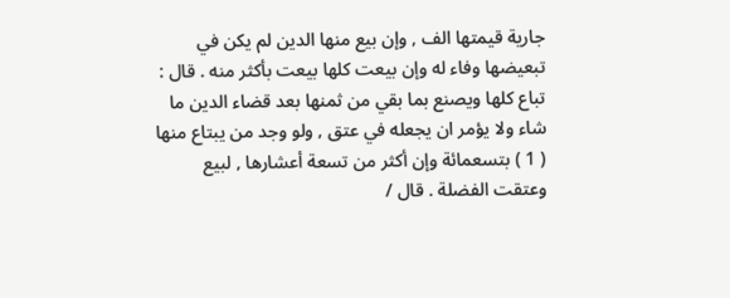جارية قيمتها الف , وإن بيع منها الدين لم يكن في تبعيضها وفاء له وإن بيعت كلها بيعت بأكثر منه . قال : تباع كلها ويصنع بما بقي من ثمنها بعد قضاء الدين ما شاء ولا يؤمر ان يجعله في عتق , ولو وجد من يبتاع منها ( 1 ) بتسعمائة وإن أكثر من تسعة أعشارها , لبيع وعتقت الفضلة . قال /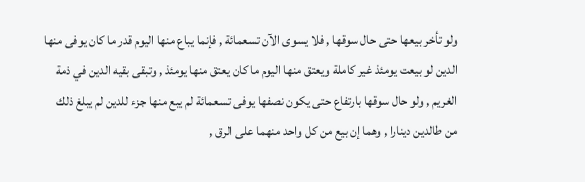ولو تأخر بيعها حتى حال سوقها , فلا يسوى الآن تسعمائة , فإنما يباع منها اليوم قدر ما كان يوفى منها الدين لو بيعت يومئذ غير كاملة ويعتق منها اليوم ما كان يعتق منها يومئذ , وتبقى بقيه الدين في ذمة الغريم , ولو حال سوقها بارتفاع حتى يكون نصفها يوفى تسعمائة لم يبع منها جزء للدين لم يبلغ ذلك من طالدين دينارا , وهما إن بيع من كل واحد منهما على الرق ,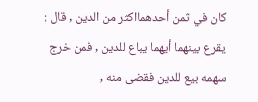كان في ثمن أحدهمااكثر من الدين , قال : يقرع بينهما أيهما يباع للدين , فمن خرج سهمه بيع للدين فقضى منه ,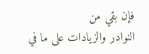فإن بقي من
النوادر والزيادات على ما في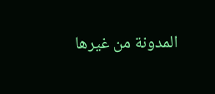المدونة من غيرها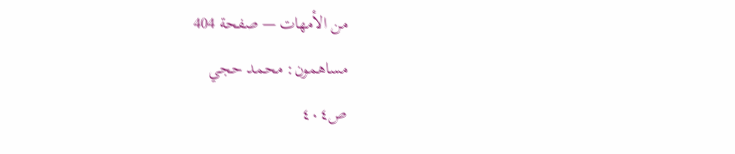من الأمهات — صفحة 404
مساهمون: محمد حجي
ص٤٠٤